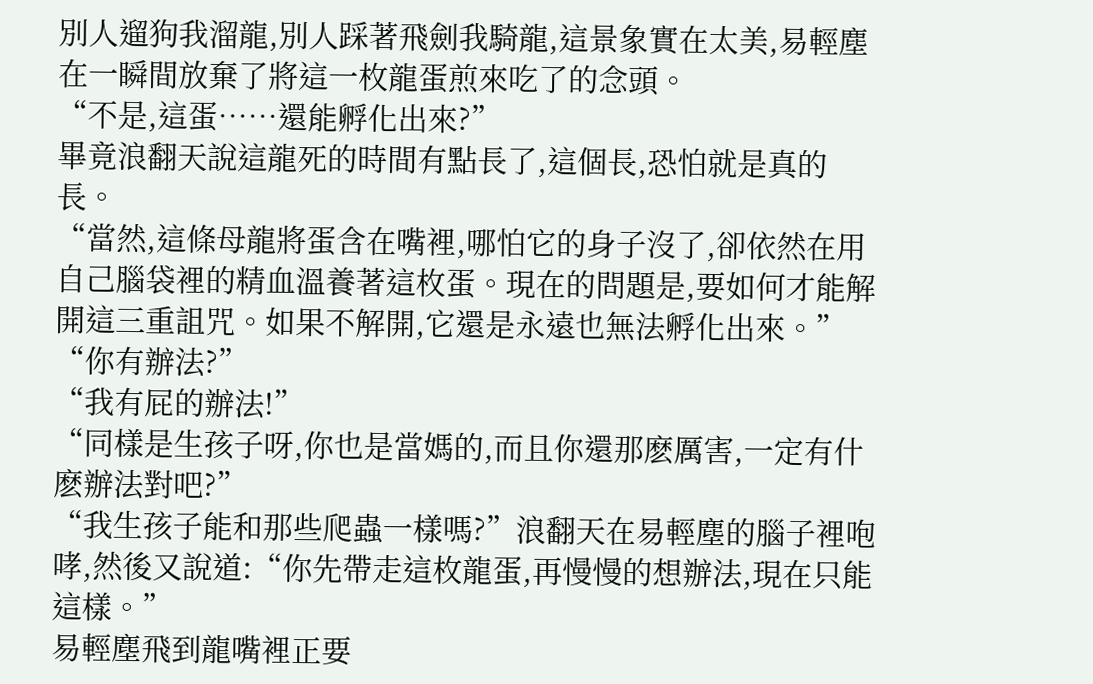別人遛狗我溜龍,別人踩著飛劍我騎龍,這景象實在太美,易輕塵在一瞬間放棄了將這一枚龍蛋煎來吃了的念頭。
“不是,這蛋……還能孵化出來?”
畢竟浪翻天說這龍死的時間有點長了,這個長,恐怕就是真的長。
“當然,這條母龍將蛋含在嘴裡,哪怕它的身子沒了,卻依然在用自己腦袋裡的精血溫養著這枚蛋。現在的問題是,要如何才能解開這三重詛咒。如果不解開,它還是永遠也無法孵化出來。”
“你有辦法?”
“我有屁的辦法!”
“同樣是生孩子呀,你也是當媽的,而且你還那麽厲害,一定有什麽辦法對吧?”
“我生孩子能和那些爬蟲一樣嗎?”浪翻天在易輕塵的腦子裡咆哮,然後又說道:“你先帶走這枚龍蛋,再慢慢的想辦法,現在只能這樣。”
易輕塵飛到龍嘴裡正要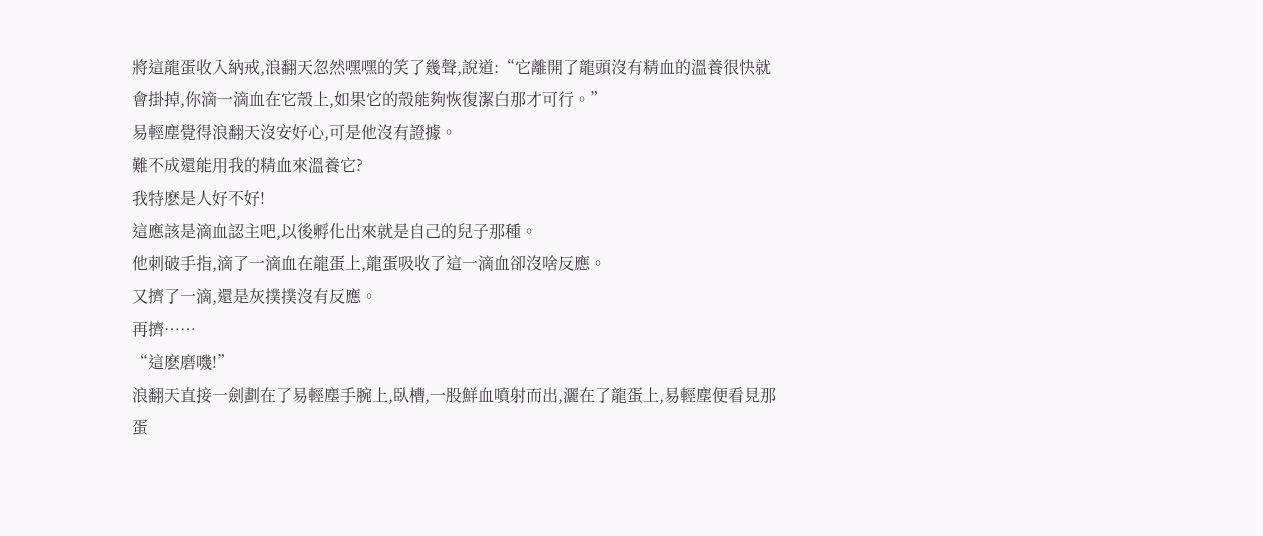將這龍蛋收入納戒,浪翻天忽然嘿嘿的笑了幾聲,說道:“它離開了龍頭沒有精血的溫養很快就會掛掉,你滴一滴血在它殼上,如果它的殼能夠恢復潔白那才可行。”
易輕塵覺得浪翻天沒安好心,可是他沒有證據。
難不成還能用我的精血來溫養它?
我特麽是人好不好!
這應該是滴血認主吧,以後孵化出來就是自己的兒子那種。
他刺破手指,滴了一滴血在龍蛋上,龍蛋吸收了這一滴血卻沒啥反應。
又擠了一滴,還是灰撲撲沒有反應。
再擠……
“這麽磨嘰!”
浪翻天直接一劍劃在了易輕塵手腕上,臥槽,一股鮮血噴射而出,灑在了龍蛋上,易輕塵便看見那蛋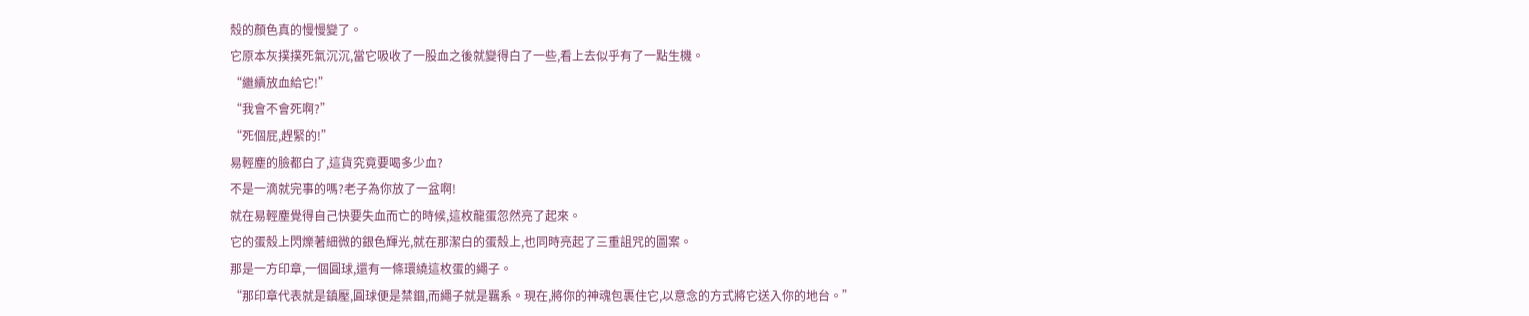殼的顏色真的慢慢變了。
它原本灰撲撲死氣沉沉,當它吸收了一股血之後就變得白了一些,看上去似乎有了一點生機。
“繼續放血給它!”
“我會不會死啊?”
“死個屁,趕緊的!”
易輕塵的臉都白了,這貨究竟要喝多少血?
不是一滴就完事的嗎?老子為你放了一盆啊!
就在易輕塵覺得自己快要失血而亡的時候,這枚龍蛋忽然亮了起來。
它的蛋殼上閃爍著細微的銀色輝光,就在那潔白的蛋殼上,也同時亮起了三重詛咒的圖案。
那是一方印章,一個圓球,還有一條環繞這枚蛋的繩子。
“那印章代表就是鎮壓,圓球便是禁錮,而繩子就是羈系。現在,將你的神魂包裹住它,以意念的方式將它送入你的地台。”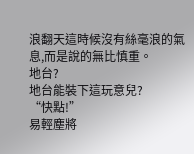浪翻天這時候沒有絲毫浪的氣息,而是說的無比慎重。
地台?
地台能裝下這玩意兒?
“快點!”
易輕塵將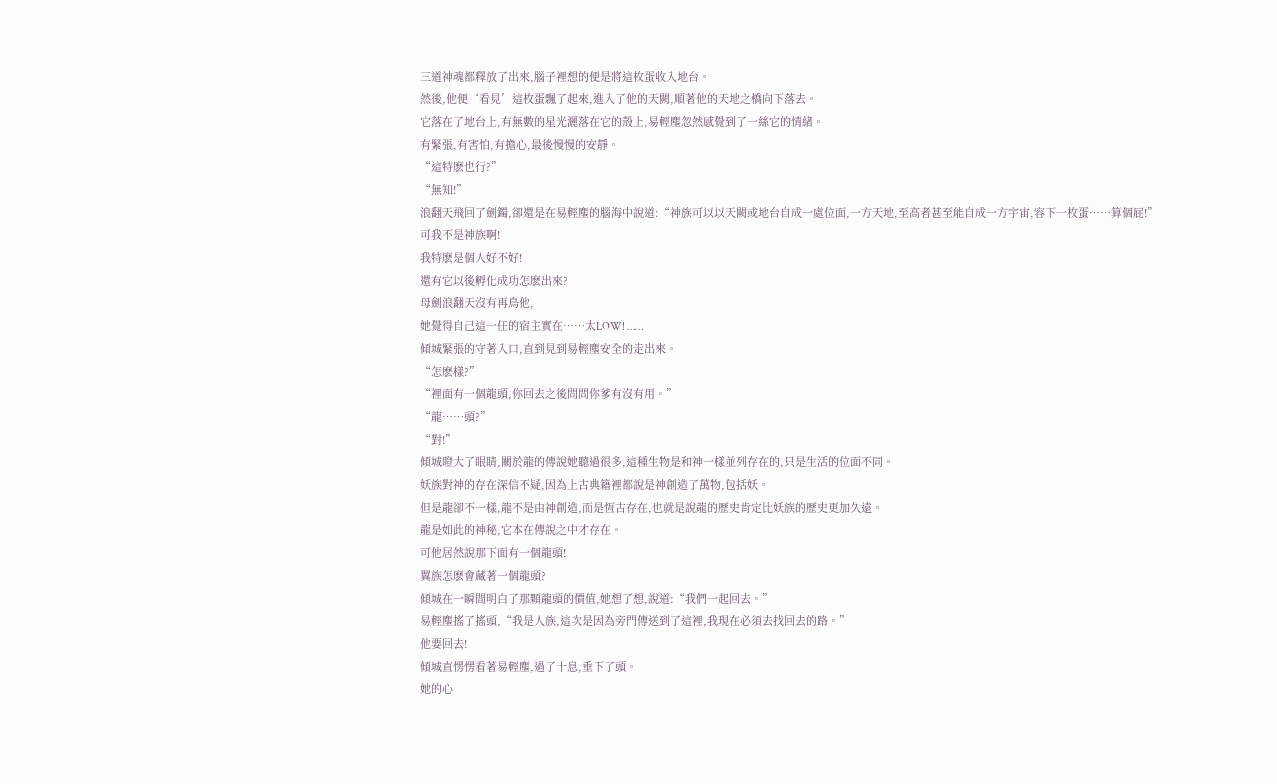三道神魂都釋放了出來,腦子裡想的便是將這枚蛋收入地台。
然後,他便‘看見’這枚蛋飄了起來,進入了他的天闕,順著他的天地之橋向下落去。
它落在了地台上,有無數的星光灑落在它的殼上,易輕塵忽然感覺到了一絲它的情緒。
有緊張,有害怕,有擔心,最後慢慢的安靜。
“這特麽也行?”
“無知!”
浪翻天飛回了劍鐲,卻還是在易輕塵的腦海中說道:“神族可以以天闕或地台自成一處位面,一方天地,至高者甚至能自成一方宇宙,容下一枚蛋……算個屁!”
可我不是神族啊!
我特麽是個人好不好!
還有它以後孵化成功怎麽出來?
母劍浪翻天沒有再鳥他,
她覺得自己這一任的宿主實在……太LOW! ……
傾城緊張的守著入口,直到見到易輕塵安全的走出來。
“怎麽樣?”
“裡面有一個龍頭,你回去之後問問你爹有沒有用。”
“龍……頭?”
“對!”
傾城瞪大了眼睛,關於龍的傳說她聽過很多,這種生物是和神一樣並列存在的,只是生活的位面不同。
妖族對神的存在深信不疑,因為上古典籍裡都說是神創造了萬物,包括妖。
但是龍卻不一樣,龍不是由神創造,而是恆古存在,也就是說龍的歷史肯定比妖族的歷史更加久遠。
龍是如此的神秘,它本在傳說之中才存在。
可他居然說那下面有一個龍頭!
翼族怎麽會藏著一個龍頭?
傾城在一瞬間明白了那顆龍頭的價值,她想了想,說道:“我們一起回去。”
易輕塵搖了搖頭,“我是人族,這次是因為旁門傳送到了這裡,我現在必須去找回去的路。”
他要回去!
傾城直愣愣看著易輕塵,過了十息,垂下了頭。
她的心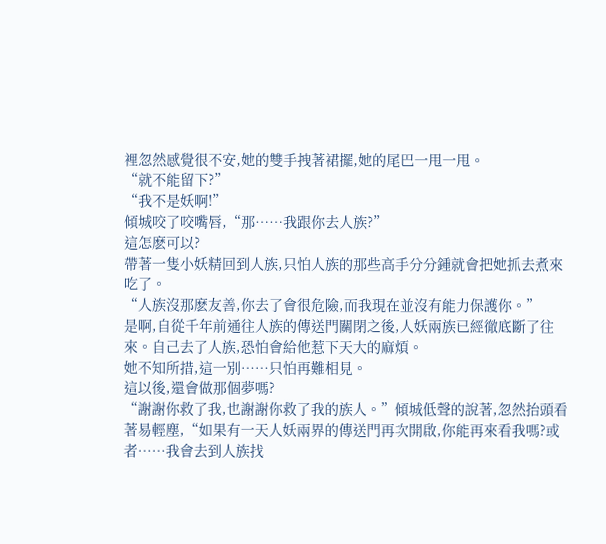裡忽然感覺很不安,她的雙手拽著裙擺,她的尾巴一甩一甩。
“就不能留下?”
“我不是妖啊!”
傾城咬了咬嘴唇,“那……我跟你去人族?”
這怎麽可以?
帶著一隻小妖精回到人族,只怕人族的那些高手分分鍾就會把她抓去煮來吃了。
“人族沒那麽友善,你去了會很危險,而我現在並沒有能力保護你。”
是啊,自從千年前通往人族的傳送門關閉之後,人妖兩族已經徹底斷了往來。自己去了人族,恐怕會給他惹下天大的麻煩。
她不知所措,這一別……只怕再難相見。
這以後,還會做那個夢嗎?
“謝謝你救了我,也謝謝你救了我的族人。”傾城低聲的說著,忽然抬頭看著易輕塵,“如果有一天人妖兩界的傳送門再次開啟,你能再來看我嗎?或者……我會去到人族找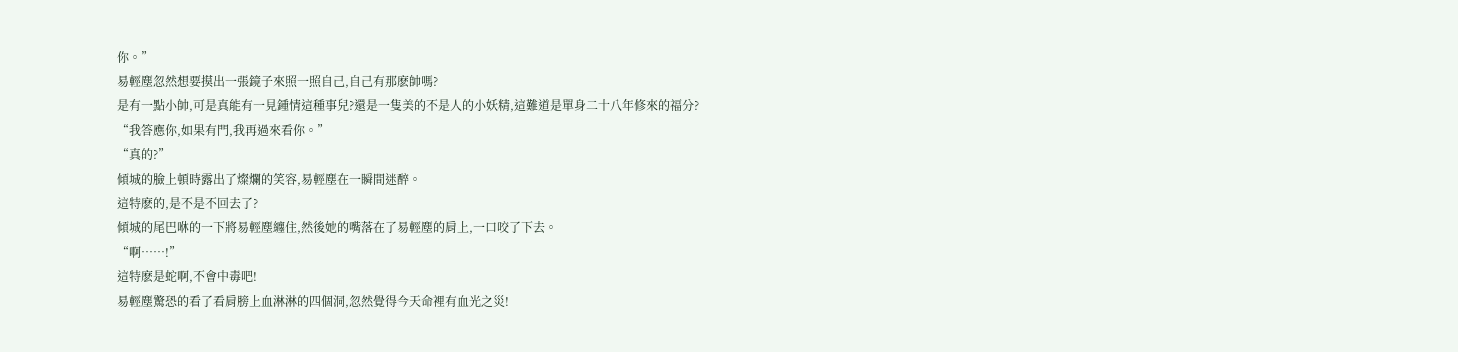你。”
易輕塵忽然想要摸出一張鏡子來照一照自己,自己有那麽帥嗎?
是有一點小帥,可是真能有一見鍾情這種事兒?還是一隻美的不是人的小妖精,這難道是單身二十八年修來的福分?
“我答應你,如果有門,我再過來看你。”
“真的?”
傾城的臉上頓時露出了燦爛的笑容,易輕塵在一瞬間迷醉。
這特麽的,是不是不回去了?
傾城的尾巴咻的一下將易輕塵纏住,然後她的嘴落在了易輕塵的肩上,一口咬了下去。
“啊……!”
這特麽是蛇啊,不會中毒吧!
易輕塵驚恐的看了看肩膀上血淋淋的四個洞,忽然覺得今天命裡有血光之災!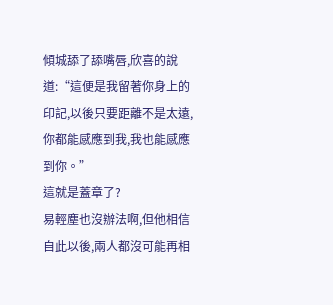傾城舔了舔嘴唇,欣喜的說道:“這便是我留著你身上的印記,以後只要距離不是太遠,你都能感應到我,我也能感應到你。”
這就是蓋章了?
易輕塵也沒辦法啊,但他相信自此以後,兩人都沒可能再相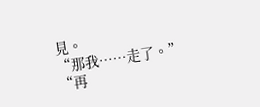見。
“那我……走了。”
“再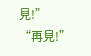見!”
“再見!”